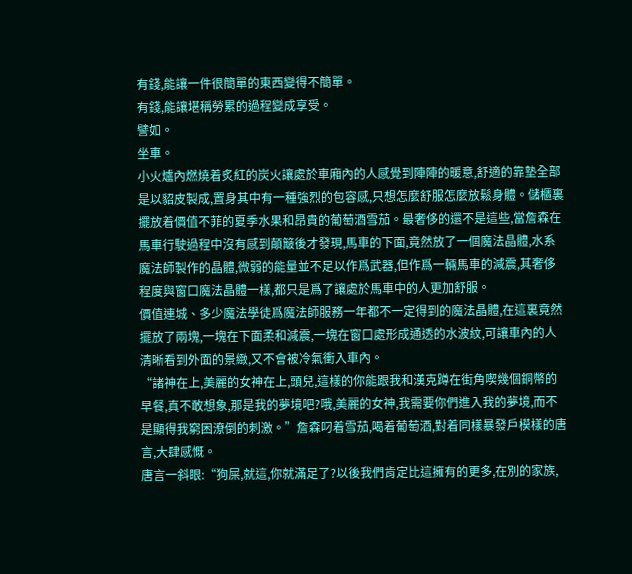有錢,能讓一件很簡單的東西變得不簡單。
有錢,能讓堪稱勞累的過程變成享受。
譬如。
坐車。
小火爐內燃燒着炙紅的炭火讓處於車廂內的人感覺到陣陣的暖意,舒適的靠墊全部是以貂皮製成,置身其中有一種強烈的包容感,只想怎麼舒服怎麼放鬆身體。儲櫃裏擺放着價值不菲的夏季水果和昂貴的葡萄酒雪茄。最奢侈的還不是這些,當詹森在馬車行駛過程中沒有感到顛簸後才發現,馬車的下面,竟然放了一個魔法晶體,水系魔法師製作的晶體,微弱的能量並不足以作爲武器,但作爲一輛馬車的減震,其奢侈程度與窗口魔法晶體一樣,都只是爲了讓處於馬車中的人更加舒服。
價值連城、多少魔法學徒爲魔法師服務一年都不一定得到的魔法晶體,在這裏竟然擺放了兩塊,一塊在下面柔和減震,一塊在窗口處形成通透的水波紋,可讓車內的人清晰看到外面的景緻,又不會被冷氣衝入車內。
“諸神在上,美麗的女神在上,頭兒,這樣的你能跟我和漢克蹲在街角喫幾個銅幣的早餐,真不敢想象,那是我的夢境吧?哦,美麗的女神,我需要你們進入我的夢境,而不是顯得我窮困潦倒的刺激。”詹森叼着雪茄,喝着葡萄酒,對着同樣暴發戶模樣的唐言,大肆感慨。
唐言一斜眼:“狗屎,就這,你就滿足了?以後我們肯定比這擁有的更多,在別的家族,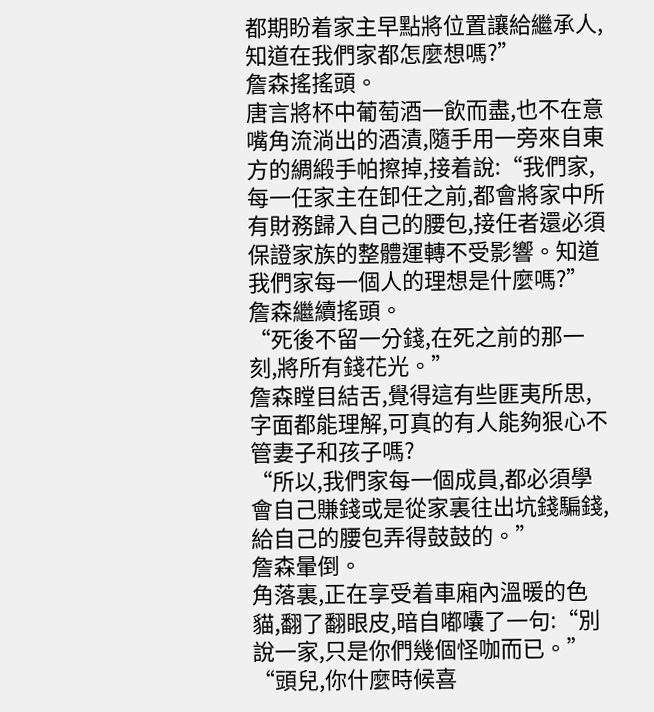都期盼着家主早點將位置讓給繼承人,知道在我們家都怎麼想嗎?”
詹森搖搖頭。
唐言將杯中葡萄酒一飲而盡,也不在意嘴角流淌出的酒漬,隨手用一旁來自東方的綢緞手帕擦掉,接着說:“我們家,每一任家主在卸任之前,都會將家中所有財務歸入自己的腰包,接任者還必須保證家族的整體運轉不受影響。知道我們家每一個人的理想是什麼嗎?”
詹森繼續搖頭。
“死後不留一分錢,在死之前的那一刻,將所有錢花光。”
詹森瞠目結舌,覺得這有些匪夷所思,字面都能理解,可真的有人能夠狠心不管妻子和孩子嗎?
“所以,我們家每一個成員,都必須學會自己賺錢或是從家裏往出坑錢騙錢,給自己的腰包弄得鼓鼓的。”
詹森暈倒。
角落裏,正在享受着車廂內溫暖的色貓,翻了翻眼皮,暗自嘟囔了一句:“別說一家,只是你們幾個怪咖而已。”
“頭兒,你什麼時候喜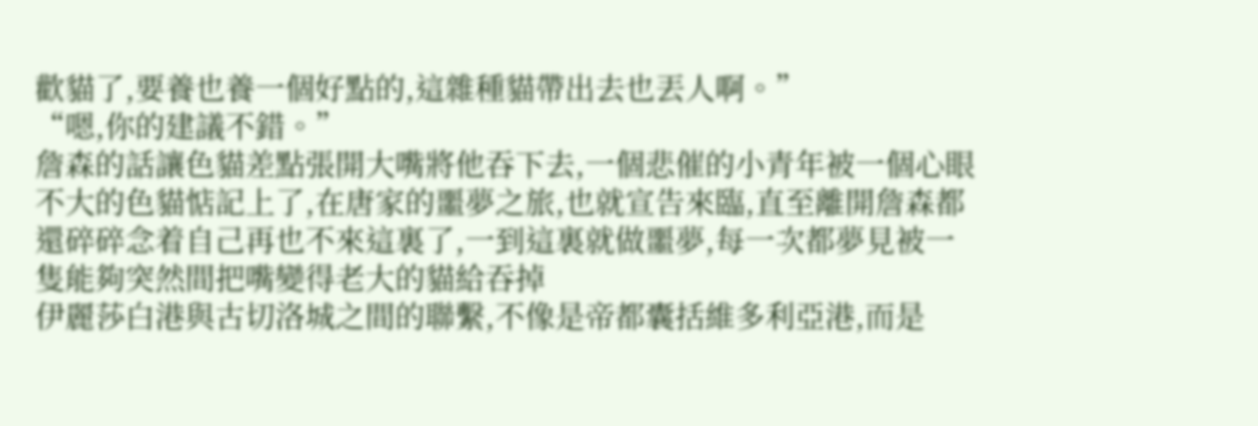歡貓了,要養也養一個好點的,這雜種貓帶出去也丟人啊。”
“嗯,你的建議不錯。”
詹森的話讓色貓差點張開大嘴將他吞下去,一個悲催的小青年被一個心眼不大的色貓惦記上了,在唐家的噩夢之旅,也就宣告來臨,直至離開詹森都還碎碎念着自己再也不來這裏了,一到這裏就做噩夢,每一次都夢見被一隻能夠突然間把嘴變得老大的貓給吞掉
伊麗莎白港與古切洛城之間的聯繫,不像是帝都囊括維多利亞港,而是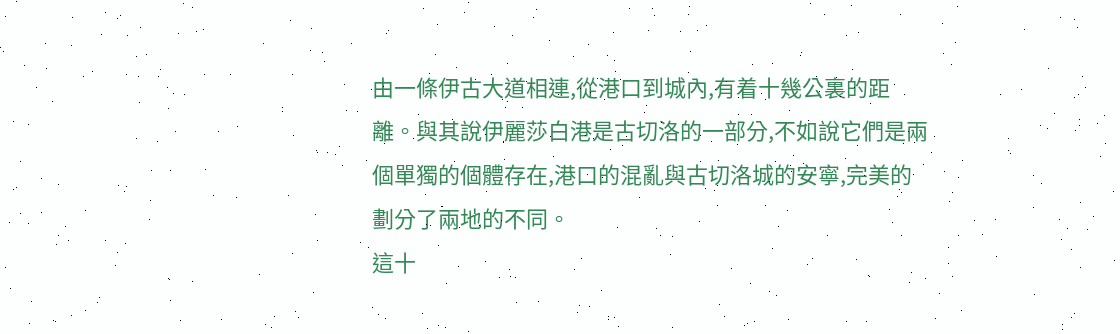由一條伊古大道相連,從港口到城內,有着十幾公裏的距離。與其說伊麗莎白港是古切洛的一部分,不如說它們是兩個單獨的個體存在,港口的混亂與古切洛城的安寧,完美的劃分了兩地的不同。
這十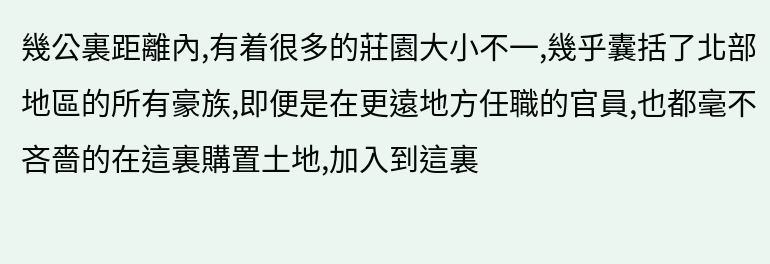幾公裏距離內,有着很多的莊園大小不一,幾乎囊括了北部地區的所有豪族,即便是在更遠地方任職的官員,也都毫不吝嗇的在這裏購置土地,加入到這裏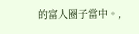的富人圈子當中。,